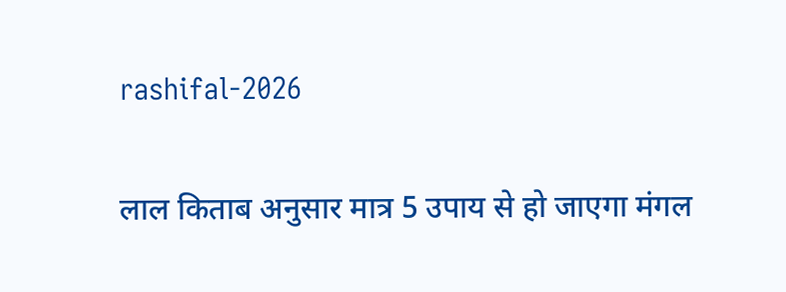rashifal-2026

लाल किताब अनुसार मात्र 5 उपाय से हो जाएगा मंगल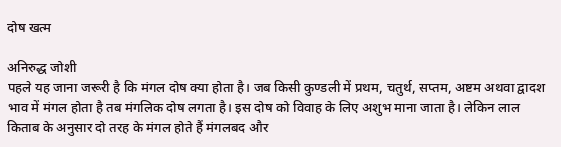दोष खत्म

अनिरुद्ध जोशी
पहले यह जाना जरूरी है कि मंगल दोष क्या होता है। जब किसी कुण्डली में प्रथम, चतुर्थ, सप्तम, अष्टम अथवा द्वादश भाव में मंगल होता है तब मंगलिक दोष लगता है। इस दोष को विवाह के लिए अशुभ माना जाता है। लेकिन लाल किताब के अनुसार दो तरह के मंगल होते हैं मंगलबद और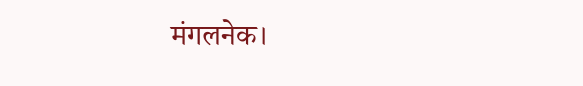मंगलनेक।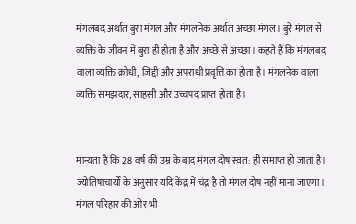मंगलबद अर्थात बुरा मंगल और मंगलनेक अर्थात अच्छा मंगल। बुरे मंगल से व्यक्ति के जीवन में बुरा ही होता है और अच्छे से अच्‍छा। कहते हैं कि मंगलबद वाला व्यक्ति क्रोधी, जिद्दी और अपराधी प्रवृत्ति का होता है। मंगलनेक वाला व्यक्ति समझदार, साहसी और उच्चपद प्राप्त होता है।


मान्यता है कि 28 वर्ष की उम्र के बाद मंगल दोष स्वत: ही समाप्त हो जाता है। ज्योतिषाचार्यों के अनुसार यदि केंद्र में चंद्र है तो मंगल दोष नहीं माना जाएगा। मंगल परिहार की ओर भी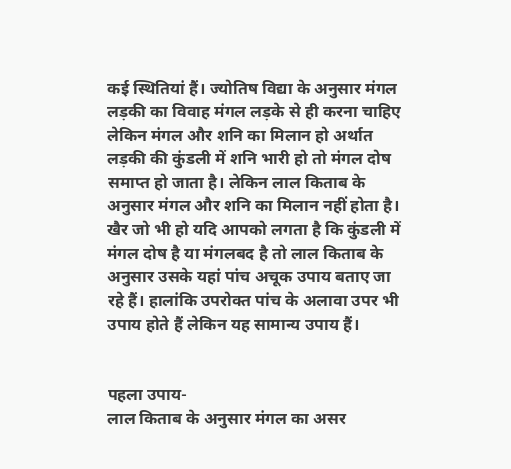कई स्थितियां हैं। ज्योतिष विद्या के अनुसार मंगल लड़की का विवाह मंगल लड़के से ही करना चाहिए लेकिन मंगल और शनि का मिलान हो अर्थात लड़की की कुंडली में शनि भारी हो तो मंगल दोष समाप्त हो जाता है। लेकिन लाल किताब के अनुसार मंगल और शनि का मिलान नहीं होता है। खैर जो भी हो यदि आपको लगता है कि कुंडली में मंगल दोष है या मंगलबद है तो लाल किताब के अनुसार उसके यहां पांच अचूक उपाय बताए जा रहे हैं। हालांकि उपरोक्त पांच के अलावा उपर भी उपाय होते हैं लेकिन यह सामान्य उपाय हैं।


पहला उपाय-
लाल किताब के अनुसार मंगल का असर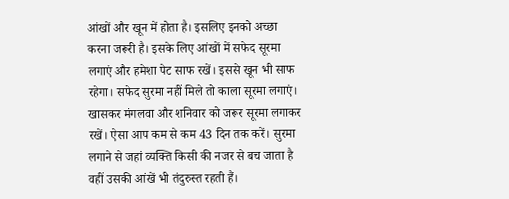आंखों और खून में होता है। इसलिए इनको अच्छा करना जरूरी है। इसके लिए आंखों में सफेद सूरमा लगाएं और हमेशा पेट साफ रखें। इससे खून भी साफ रहेगा। सफेद सुरमा नहीं मिले तो काला सूरमा लगाएं। खासकर मंगलवा और शनिवार को जरूर सूरमा लगाकर रखें। ऐसा आप कम से कम 43 दिन तक करें। सुरमा लगाने से जहां व्यक्ति किसी की नजर से बच जाता है वहीं उसकी आंखें भी तंदुरुस्त रहती हैं।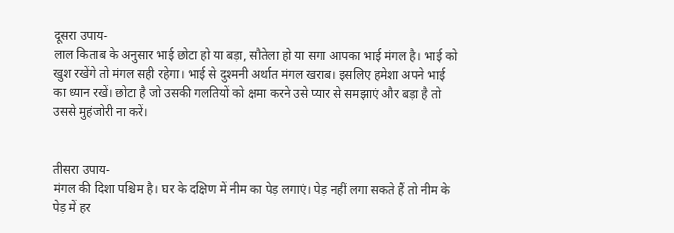दूसरा उपाय-
लाल किताब के अनुसार भाई छोटा हो या बड़ा, सौतेला हो या सगा आपका भाई मंगल है। भाई को खुश रखेंगे तो मंगल सही रहेगा। भाई से दुश्मनी अर्थात मंगल खराब। इसलिए हमेशा अपने भाई का ध्यान रखें। छोटा है जो उसकी गलतियों को क्षमा करने उसे प्यार से समझाएं और बड़ा है तो उससे मुहंजोरी ना करें।


तीसरा उपाय-
मंगल की दिशा पश्चिम है। घर के दक्षिण में नीम का पेड़ लगाएं। पेड़ नहीं लगा सकते हैं तो नीम के पेड़ में हर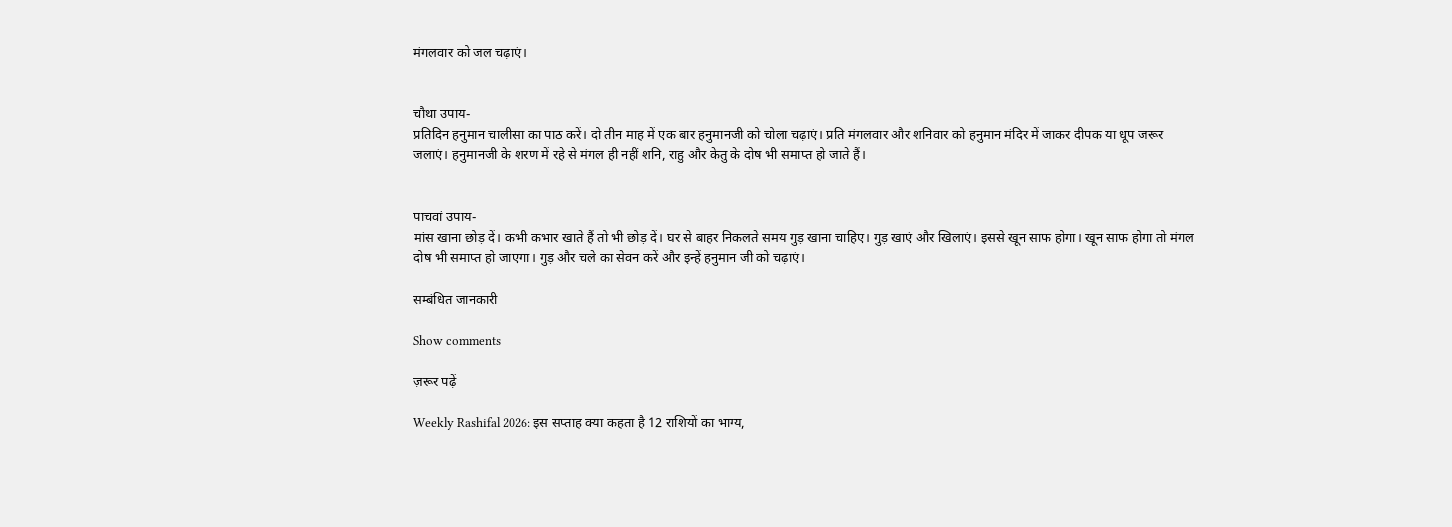मंगलवार को जल चढ़ाएं।


चौथा उपाय-
प्रतिदिन हनुमान चालीसा का पाठ करें। दो तीन माह में एक बार हनुमानजी को चोला चढ़ाएं। प्रति मंगलवार और शनिवार को हनुमान मंदिर में जाकर दीपक या धूप जरूर जलाएं। हनुमानजी के शरण में रहे से मंगल ही नहीं शनि, राहु और केतु के दोष भी समाप्त हो जाते हैं।


पाचवां उपाय-
मांस खाना छोड़ दें। कभी कभार खाते हैं तो भी छोड़ दें। घर से बाहर निकलते समय गुड़ खाना चाहिए। गुड़ खाएं और खिलाएं। इससे खून साफ होगा। खून साफ होगा तो मंगल दोष भी समाप्त हो जाएगा। गुड़ और चले का सेवन करें और इन्हें हनुमान जी को चढ़ाएं।

सम्बंधित जानकारी

Show comments

ज़रूर पढ़ें

Weekly Rashifal 2026: इस सप्ताह क्या कहता है 12 राशियों का भाग्य,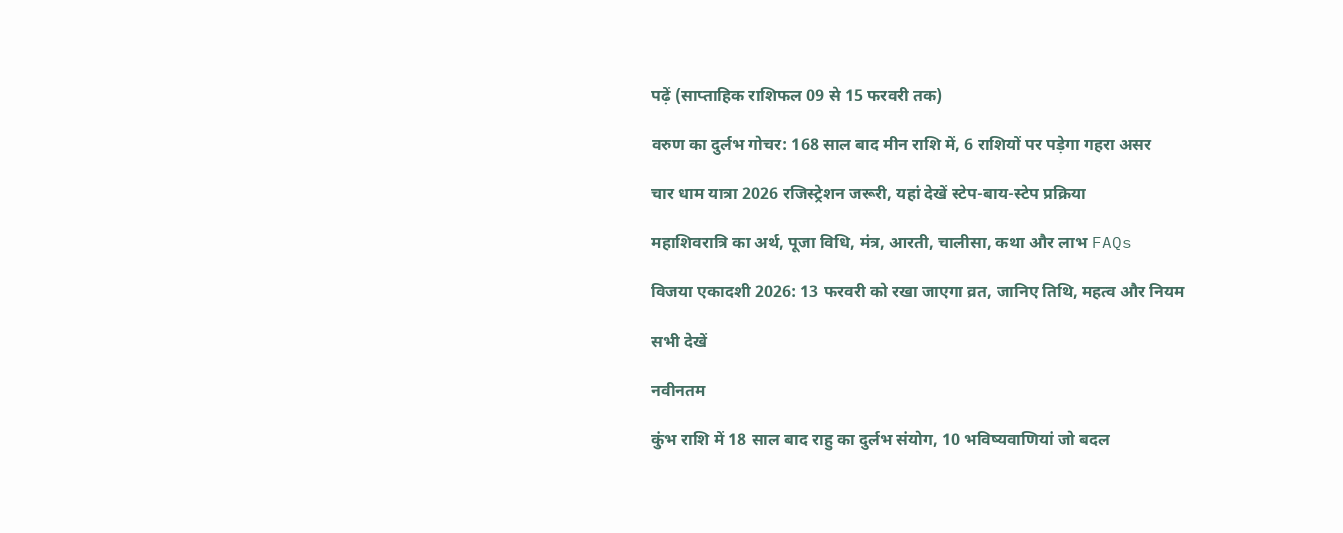पढ़ें (साप्ताहिक राशिफल 09 से 15 फरवरी तक)

वरुण का दुर्लभ गोचर: 168 साल बाद मीन राशि में, 6 राशियों पर पड़ेगा गहरा असर

चार धाम यात्रा 2026 रजिस्ट्रेशन जरूरी, यहां देखें स्टेप-बाय-स्टेप प्रक्रिया

महाशिवरात्रि का अर्थ, पूजा विधि, मंत्र, आरती, चालीसा, कथा और लाभ FAQs

विजया एकादशी 2026: 13 फरवरी को रखा जाएगा व्रत, जानिए तिथि, महत्व और नियम

सभी देखें

नवीनतम

कुंभ राशि में 18 साल बाद राहु का दुर्लभ संयोग, 10 भविष्यवाणियां जो बदल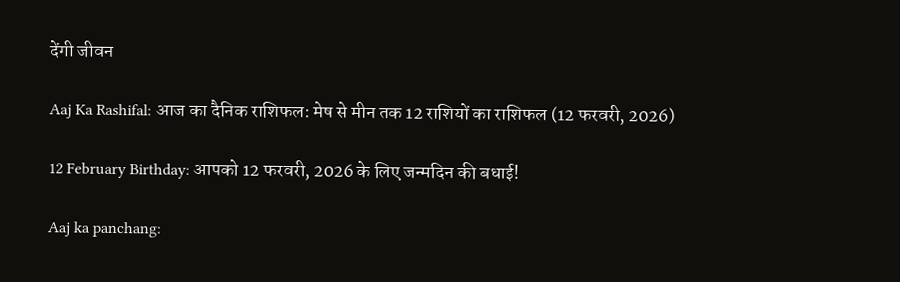देंगी जीवन

Aaj Ka Rashifal: आज का दैनिक राशिफल: मेष से मीन तक 12 राशियों का राशिफल (12 फरवरी, 2026)

12 February Birthday: आपको 12 फरवरी, 2026 के लिए जन्मदिन की बधाई!

Aaj ka panchang: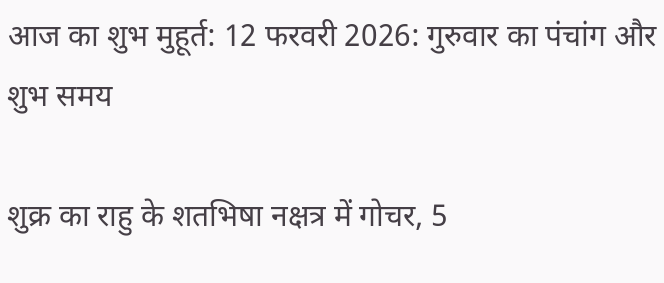आज का शुभ मुहूर्त: 12 फरवरी 2026: गुरुवार का पंचांग और शुभ समय

शुक्र का राहु के शतभिषा नक्षत्र में गोचर, 5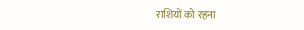राशियों को रहना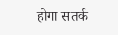होगा सतर्क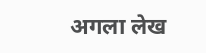अगला लेख